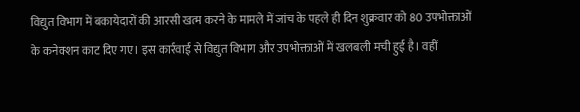विद्युत विभाग में बकायेदारों की आरसी खत्म करने के मामले में जांच के पहले ही दिन शुक्रवार को 80 उपभोक्ताओं के कनेक्शन काट दिए गए। इस कार्रवाई से विद्युत विभाग और उपभोक्ताओं में खलबली मची हुई है। वहीं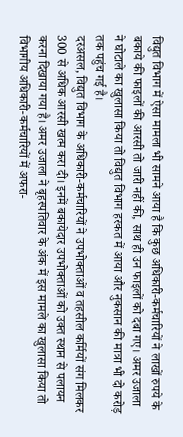विद्युत विभाग में ऐसा मामला भी सामने आया है कि कुछ अधिकारी-कर्मचारियों ने लाखों रुपये के बकाये की फाइलों की आरसी तो जारी नहीं की, साथ ही उन फाइलों को दबा गए। अमर उजाला ने घोटाले का खुलासा किया तो विद्युत विभाग हरकत में आया और नुकसान की मात्रा भी दो करोड़ तक पहुंच गई है।
दरअसल, विद्युत विभाग के अधिकारी-कर्मचारियों ने उपभोक्ताओं व तहसील कर्मियों संग मिलकर 300 से अधिक आरसी खत्म करा दी। इनमें बकायेदार उपभोक्ताओं को उक्त स्थान से पलायन करना दिखाया गया है। अमर उजाला ने बृहस्पतिवार के अंक में इस मामले का खुलासा किया तो विभागीय अधिकारी-कर्मचारियों में अफरा-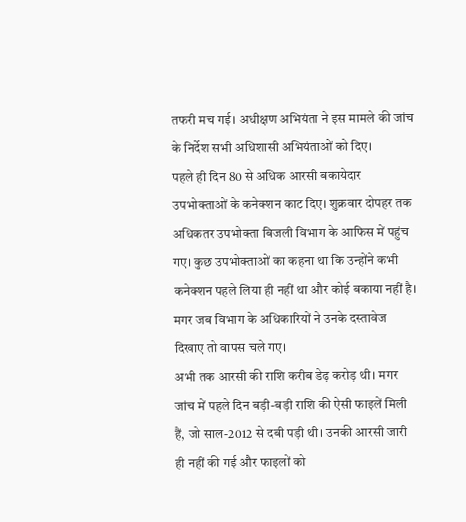तफरी मच गई। अधीक्षण अभियंता ने इस मामले की जांच के निर्देश सभी अधिशासी अभियंताओं को दिए।
पहले ही दिन 80 से अधिक आरसी बकायेदार उपभोक्ताओं के कनेक्शन काट दिए। शुक्रवार दोपहर तक अधिकतर उपभोक्ता बिजली विभाग के आफिस में पहुंच गए। कुछ उपभोक्ताओं का कहना था कि उन्होंने कभी कनेक्शन पहले लिया ही नहीं था और कोई बकाया नहीं है। मगर जब विभाग के अधिकारियों ने उनके दस्तावेज दिखाए तो वापस चले गए।
अभी तक आरसी की राशि करीब डेढ़ करोड़ थी। मगर जांच में पहले दिन बड़ी-बड़ी राशि की ऐसी फाइलें मिली हैं, जो साल-2012 से दबी पड़ी थी। उनकी आरसी जारी ही नहीं की गई और फाइलों को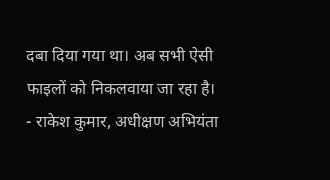दबा दिया गया था। अब सभी ऐसी फाइलों को निकलवाया जा रहा है।
- राकेश कुमार, अधीक्षण अभियंता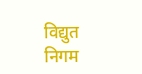विद्युत निगम